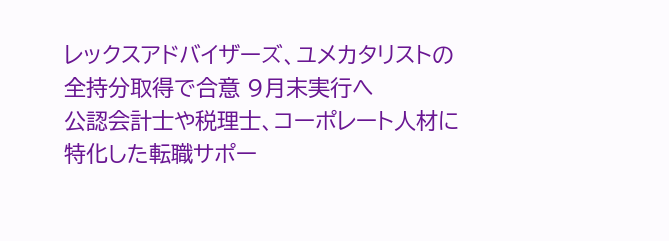レックスアドバイザーズ、ユメカタリストの全持分取得で合意 9月末実行へ
公認会計士や税理士、コーポレート人材に特化した転職サポー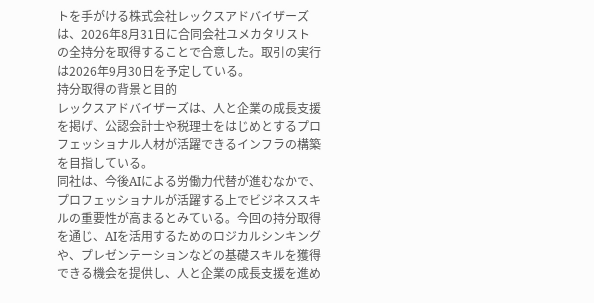トを手がける株式会社レックスアドバイザーズは、2026年8月31日に合同会社ユメカタリストの全持分を取得することで合意した。取引の実行は2026年9月30日を予定している。
持分取得の背景と目的
レックスアドバイザーズは、人と企業の成長支援を掲げ、公認会計士や税理士をはじめとするプロフェッショナル人材が活躍できるインフラの構築を目指している。
同社は、今後AIによる労働力代替が進むなかで、プロフェッショナルが活躍する上でビジネススキルの重要性が高まるとみている。今回の持分取得を通じ、AIを活用するためのロジカルシンキングや、プレゼンテーションなどの基礎スキルを獲得できる機会を提供し、人と企業の成長支援を進め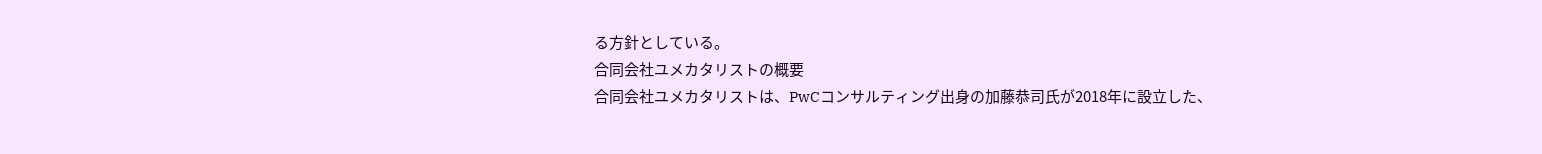る方針としている。
合同会社ユメカタリストの概要
合同会社ユメカタリストは、PwCコンサルティング出身の加藤恭司氏が2018年に設立した、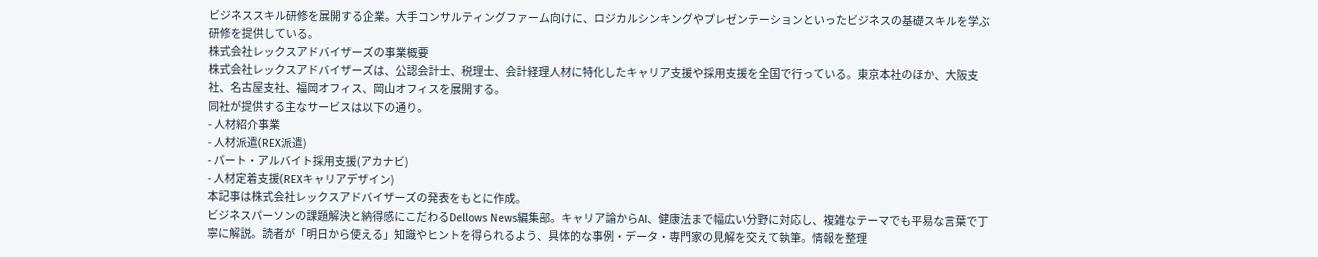ビジネススキル研修を展開する企業。大手コンサルティングファーム向けに、ロジカルシンキングやプレゼンテーションといったビジネスの基礎スキルを学ぶ研修を提供している。
株式会社レックスアドバイザーズの事業概要
株式会社レックスアドバイザーズは、公認会計士、税理士、会計経理人材に特化したキャリア支援や採用支援を全国で行っている。東京本社のほか、大阪支社、名古屋支社、福岡オフィス、岡山オフィスを展開する。
同社が提供する主なサービスは以下の通り。
- 人材紹介事業
- 人材派遣(REX派遣)
- パート・アルバイト採用支援(アカナビ)
- 人材定着支援(REXキャリアデザイン)
本記事は株式会社レックスアドバイザーズの発表をもとに作成。
ビジネスパーソンの課題解決と納得感にこだわるDellows News編集部。キャリア論からAI、健康法まで幅広い分野に対応し、複雑なテーマでも平易な言葉で丁寧に解説。読者が「明日から使える」知識やヒントを得られるよう、具体的な事例・データ・専門家の見解を交えて執筆。情報を整理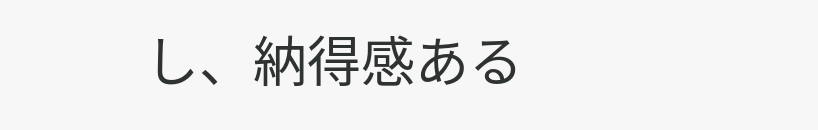し、納得感ある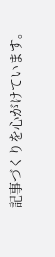記事づくりを心がけています。